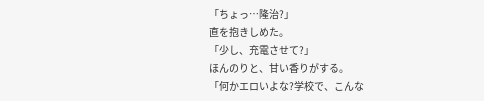「ちょっ…隆治?」
直を抱きしめた。
「少し、充電させて?」
ほんのりと、甘い香りがする。
「何かエロいよな?学校で、こんな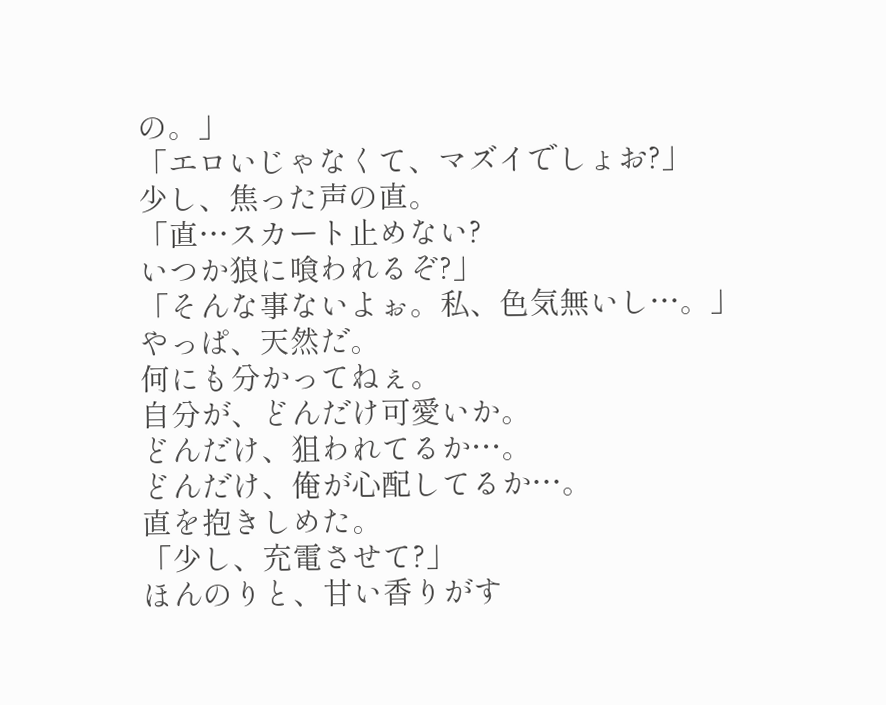の。」
「エロいじゃなくて、マズイでしょお?」
少し、焦った声の直。
「直…スカート止めない?
いつか狼に喰われるぞ?」
「そんな事ないよぉ。私、色気無いし…。」
やっぱ、天然だ。
何にも分かってねぇ。
自分が、どんだけ可愛いか。
どんだけ、狙われてるか…。
どんだけ、俺が心配してるか…。
直を抱きしめた。
「少し、充電させて?」
ほんのりと、甘い香りがす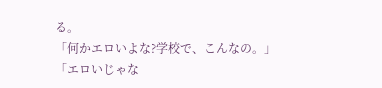る。
「何かエロいよな?学校で、こんなの。」
「エロいじゃな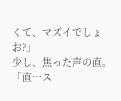くて、マズイでしょお?」
少し、焦った声の直。
「直…ス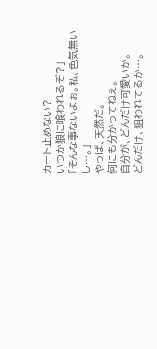カート止めない?
いつか狼に喰われるぞ?」
「そんな事ないよぉ。私、色気無いし…。」
やっぱ、天然だ。
何にも分かってねぇ。
自分が、どんだけ可愛いか。
どんだけ、狙われてるか…。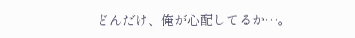どんだけ、俺が心配してるか…。